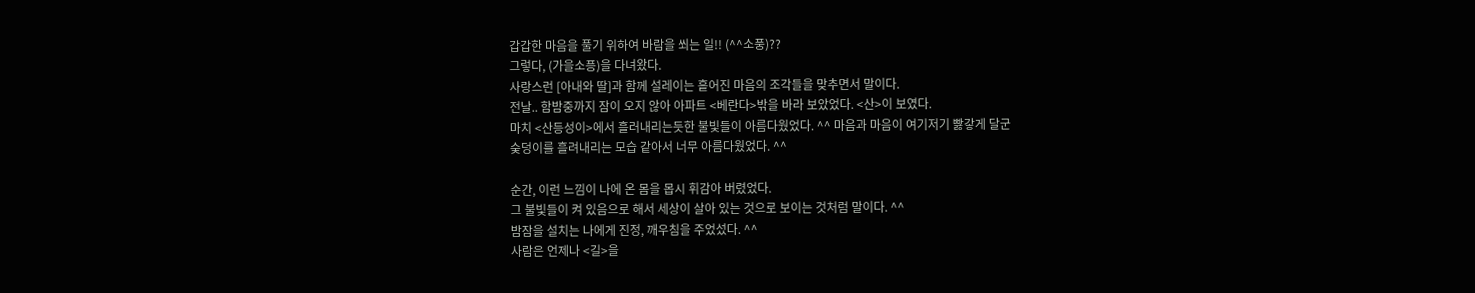갑갑한 마음을 풀기 위하여 바람을 쐬는 일!! (^^소풍)??
그렇다, (가을소픙)을 다녀왔다.
사랑스런 [아내와 딸]과 함께 설레이는 흩어진 마음의 조각들을 맞추면서 말이다.
전날.. 함밤중까지 잠이 오지 않아 아파트 <베란다>밖을 바라 보았었다. <산>이 보였다.
마치 <산등성이>에서 흘러내리는듯한 불빛들이 아름다웠었다. ^^ 마음과 마음이 여기저기 빯갛게 달군
숮덩이를 흘려내리는 모습 같아서 너무 아름다웠었다. ^^

순간, 이런 느낌이 나에 온 몸을 몹시 휘감아 버렸었다.
그 불빛들이 켜 있음으로 해서 세상이 살아 있는 것으로 보이는 것처럼 말이다. ^^
밤잠을 설치는 나에게 진정, 깨우침을 주었섰다. ^^
사람은 언제나 <길>을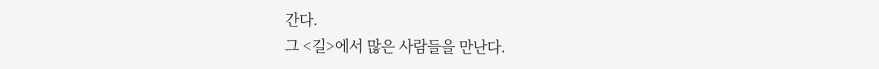간다.
그 <길>에서 많은 사람들을 만난다.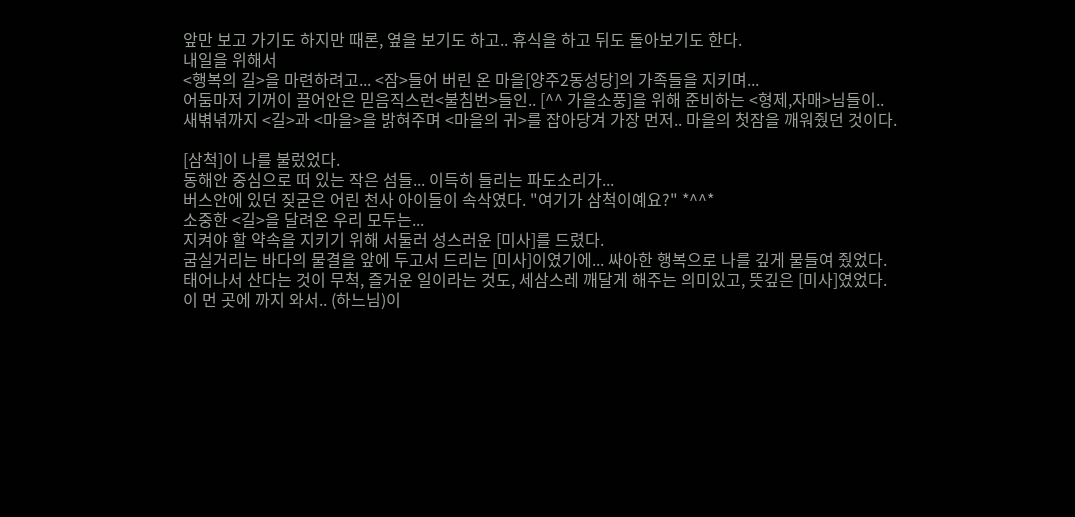앞만 보고 가기도 하지만 때론, 옆을 보기도 하고.. 휴식을 하고 뒤도 돌아보기도 한다.
내일을 위해서
<행복의 길>을 마련하려고... <잠>들어 버린 온 마을[양주2동성당]의 가족들을 지키며...
어둠마저 기꺼이 끌어안은 믿음직스런<불침번>들인.. [^^ 가을소풍]을 위해 준비하는 <형제,자매>님들이..
새벾녂까지 <길>과 <마을>을 밝혀주며 <마을의 귀>를 잡아당겨 가장 먼저.. 마을의 첫잠을 깨워줬던 것이다.

[삼척]이 나를 불렀었다.
동해안 중심으로 떠 있는 작은 섬들... 이득히 들리는 파도소리가...
버스안에 있던 짖굳은 어린 천사 아이들이 속삭였다. "여기가 삼척이예요?" *^^*
소중한 <길>을 달려온 우리 모두는...
지켜야 할 약속을 지키기 위해 서둘러 성스러운 [미사]를 드렸다.
굼실거리는 바다의 물결을 앞에 두고서 드리는 [미사]이였기에... 싸아한 행복으로 나를 깊게 물들여 줬었다.
태어나서 산다는 것이 무척, 즐거운 일이라는 것도, 세삼스레 깨달게 해주는 의미있고, 뜻깊은 [미사]였었다.
이 먼 곳에 까지 와서.. (하느님)이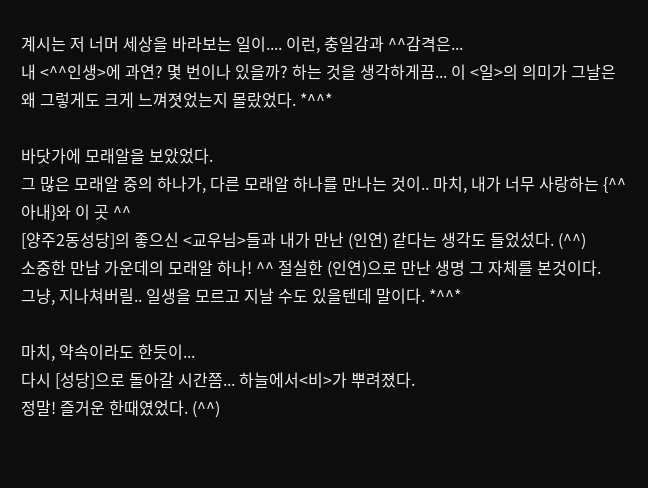계시는 저 너머 세상을 바라보는 일이.... 이런, 충일감과 ^^감격은...
내 <^^인생>에 과연? 몇 번이나 있을까? 하는 것을 생각하게끔... 이 <일>의 의미가 그날은 왜 그렇게도 크게 느껴졋었는지 몰랐었다. *^^*

바닷가에 모래알을 보았었다.
그 많은 모래알 중의 하나가, 다른 모래알 하나를 만나는 것이.. 마치, 내가 너무 사랑하는 {^^아내}와 이 곳 ^^
[양주2동성당]의 좋으신 <교우님>들과 내가 만난 (인연) 같다는 생각도 들었섰다. (^^)
소중한 만남 가운데의 모래알 하나! ^^ 절실한 (인연)으로 만난 생명 그 자체를 본것이다.
그냥, 지나쳐버릴.. 일생을 모르고 지날 수도 있을텐데 말이다. *^^*

마치, 약속이라도 한듯이...
다시 [성당]으로 돌아갈 시간쯤... 하늘에서<비>가 뿌려졌다.
정말! 즐거운 한때였었다. (^^)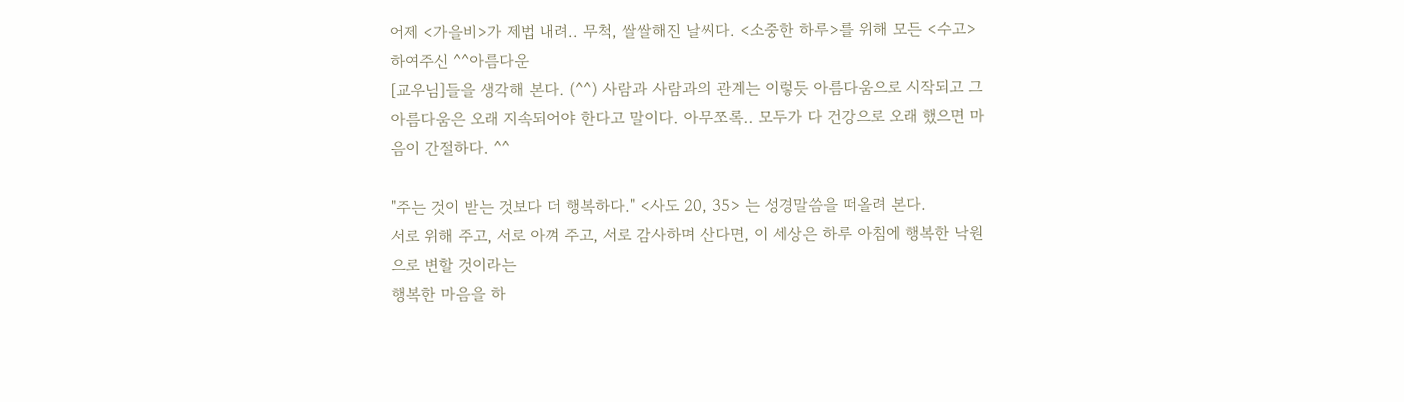어제 <가을비>가 제법 내려.. 무척, 쌀쌀해진 날씨다. <소중한 하루>를 위해 모든 <수고>하여주신 ^^아름다운
[교우님]들을 생각해 본다. (^^) 사람과 사람과의 관계는 이렇듯 아름다움으로 시작되고 그 아름다움은 오래 지속되어야 한다고 말이다. 아무쪼록.. 모두가 다 건강으로 오래 했으면 마음이 간절하다. ^^

"주는 것이 받는 것보다 더 행복하다." <사도 20, 35> 는 성경말씀을 떠올려 본다.
서로 위해 주고, 서로 아껴 주고, 서로 감사하며 산다면, 이 세상은 하루 아침에 행복한 낙원으로 변할 것이라는
행복한 마음을 하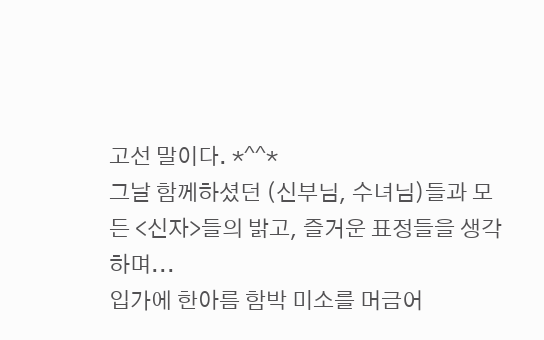고선 말이다. *^^*
그날 함께하셨던 (신부님, 수녀님)들과 모든 <신자>들의 밝고, 즐거운 표정들을 생각하며...
입가에 한아름 함박 미소를 머금어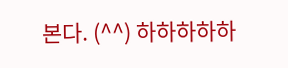본다. (^^) 하하하하하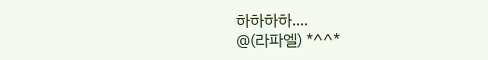하하하하....
@(라파엘) *^^*